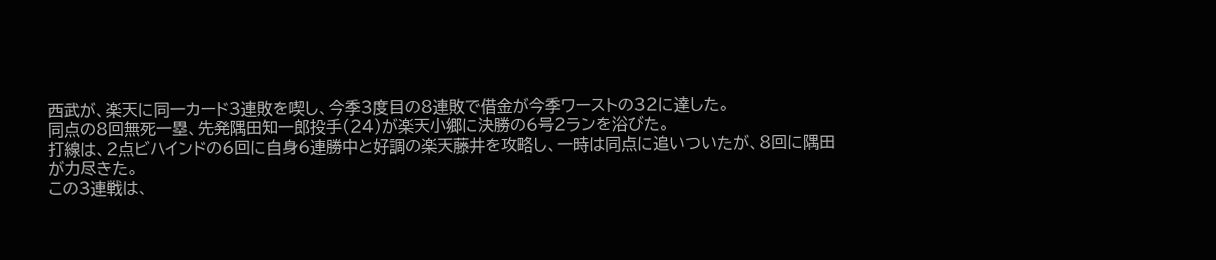西武が、楽天に同一カード3連敗を喫し、今季3度目の8連敗で借金が今季ワーストの32に達した。
同点の8回無死一塁、先発隅田知一郎投手(24)が楽天小郷に決勝の6号2ランを浴びた。
打線は、2点ビハインドの6回に自身6連勝中と好調の楽天藤井を攻略し、一時は同点に追いついたが、8回に隅田が力尽きた。
この3連戦は、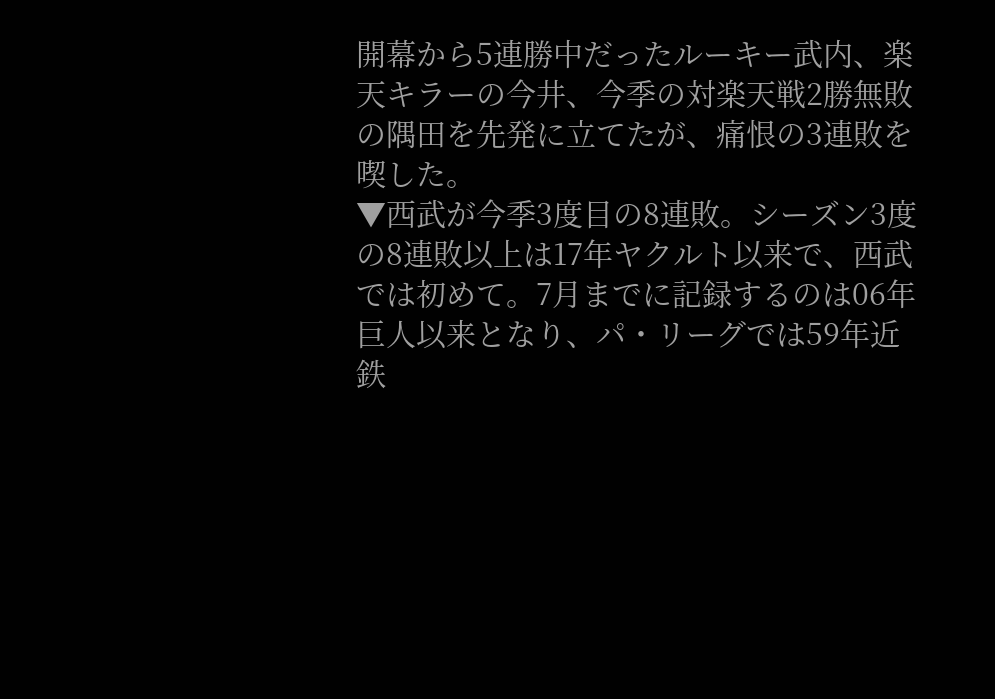開幕から5連勝中だったルーキー武内、楽天キラーの今井、今季の対楽天戦2勝無敗の隅田を先発に立てたが、痛恨の3連敗を喫した。
▼西武が今季3度目の8連敗。シーズン3度の8連敗以上は17年ヤクルト以来で、西武では初めて。7月までに記録するのは06年巨人以来となり、パ・リーグでは59年近鉄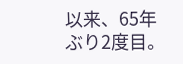以来、65年ぶり2度目。